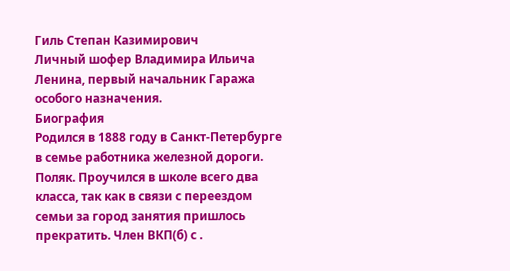Гиль Степан Казимирович
Личный шофер Владимира Ильича Ленина, первый начальник Гаража особого назначения.
Биография
Родился в 1888 году в Санкт-Петербурге в семье работника железной дороги. Поляк. Проучился в школе всего два класса, так как в связи с переездом семьи за город занятия пришлось прекратить. Член ВКП(б) с .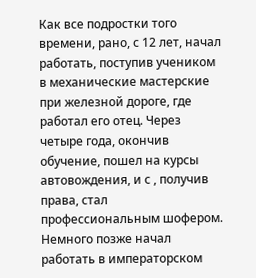Как все подростки того времени, рано, с 12 лет, начал работать, поступив учеником в механические мастерские при железной дороге, где работал его отец. Через четыре года, окончив обучение, пошел на курсы автовождения, и с , получив права, стал профессиональным шофером. Немного позже начал работать в императорском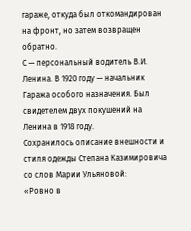гараже, откуда был откомандирован на фронт, но затем возвращен обратно.
С — персональный водитель В.И. Ленина. В 1920 году — начальник Гаража особого назначения. Был свидетелем двух покушений на Ленина в 1918 году.
Сохранилось описание внешности и стиля одежды Степана Казимировича со слов Марии Ульяновой:
«Ровно в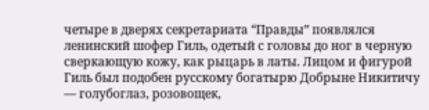четыре в дверях секретариата “Правды” появлялся ленинский шофер Гиль, одетый с головы до ног в черную сверкающую кожу, как рыцарь в латы. Лицом и фигурой Гиль был подобен русскому богатырю Добрыне Никитичу — голубоглаз, розовощек,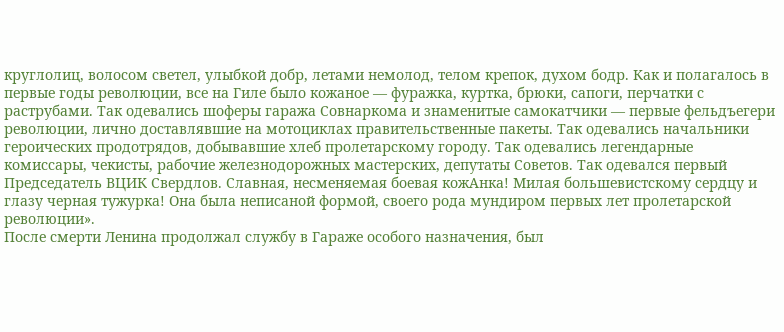круглолиц, волосом светел, улыбкой добр, летами немолод, телом крепок, духом бодр. Как и полагалось в первые годы революции, все на Гиле было кожаное — фуражка, куртка, брюки, сапоги, перчатки с раструбами. Так одевались шоферы гаража Совнаркома и знаменитые самокатчики — первые фельдъегери революции, лично доставлявшие на мотоциклах правительственные пакеты. Так одевались начальники героических продотрядов, добывавшие хлеб пролетарскому городу. Так одевались легендарные комиссары, чекисты, рабочие железнодорожных мастерских, депутаты Советов. Так одевался первый Председатель ВЦИК Свердлов. Славная, несменяемая боевая кожАнка! Милая большевистскому сердцу и глазу черная тужурка! Она была неписаной формой, своего рода мундиром первых лет пролетарской революции».
После смерти Ленина продолжал службу в Гараже особого назначения, был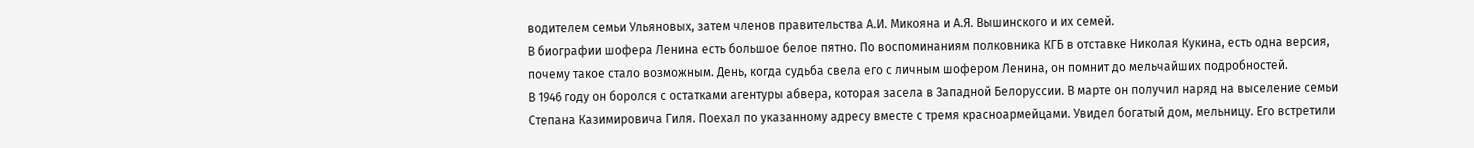водителем семьи Ульяновых, затем членов правительства А.И. Микояна и А.Я. Вышинского и их семей.
В биографии шофера Ленина есть большое белое пятно. По воспоминаниям полковника КГБ в отставке Николая Кукина, есть одна версия, почему такое стало возможным. День, когда судьба свела его с личным шофером Ленина, он помнит до мельчайших подробностей.
В 1946 году он боролся с остатками агентуры абвера, которая засела в Западной Белоруссии. В марте он получил наряд на выселение семьи Степана Казимировича Гиля. Поехал по указанному адресу вместе с тремя красноармейцами. Увидел богатый дом, мельницу. Его встретили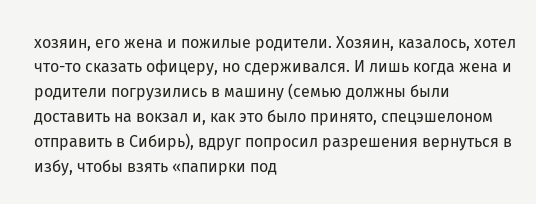хозяин, его жена и пожилые родители. Хозяин, казалось, хотел что-то сказать офицеру, но сдерживался. И лишь когда жена и родители погрузились в машину (семью должны были доставить на вокзал и, как это было принято, спецэшелоном отправить в Сибирь), вдруг попросил разрешения вернуться в избу, чтобы взять «папирки под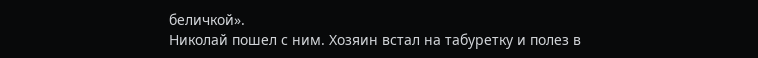беличкой».
Николай пошел с ним. Хозяин встал на табуретку и полез в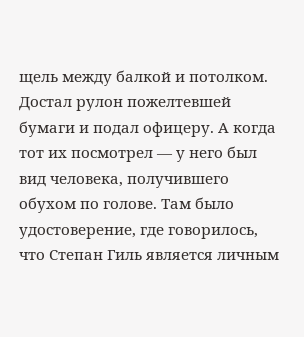щель между балкой и потолком. Достал рулон пожелтевшей бумаги и подал офицеру. А когда тот их посмотрел — у него был вид человека, получившего обухом по голове. Там было удостоверение, где говорилось, что Степан Гиль является личным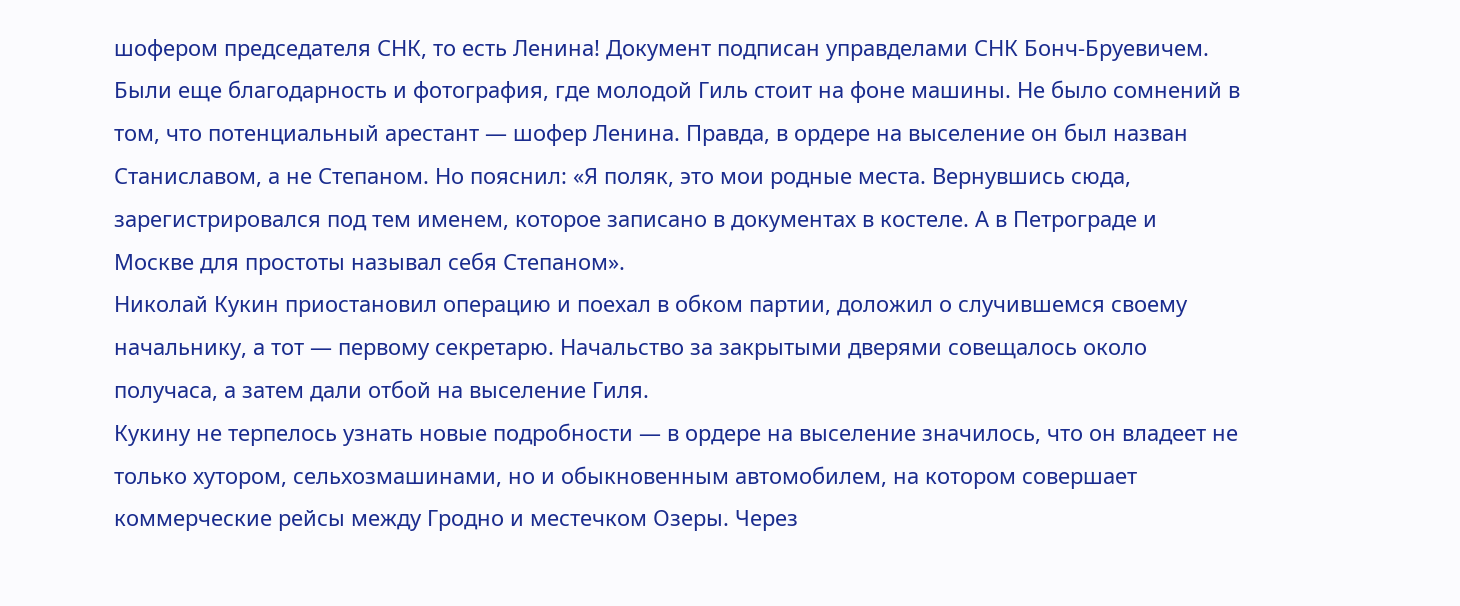шофером председателя СНК, то есть Ленина! Документ подписан управделами СНК Бонч-Бруевичем. Были еще благодарность и фотография, где молодой Гиль стоит на фоне машины. Не было сомнений в том, что потенциальный арестант — шофер Ленина. Правда, в ордере на выселение он был назван Станиславом, а не Степаном. Но пояснил: «Я поляк, это мои родные места. Вернувшись сюда, зарегистрировался под тем именем, которое записано в документах в костеле. А в Петрограде и Москве для простоты называл себя Степаном».
Николай Кукин приостановил операцию и поехал в обком партии, доложил о случившемся своему начальнику, а тот — первому секретарю. Начальство за закрытыми дверями совещалось около получаса, а затем дали отбой на выселение Гиля.
Кукину не терпелось узнать новые подробности — в ордере на выселение значилось, что он владеет не только хутором, сельхозмашинами, но и обыкновенным автомобилем, на котором совершает коммерческие рейсы между Гродно и местечком Озеры. Через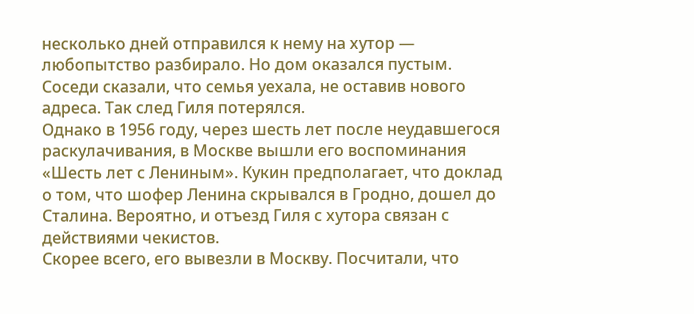несколько дней отправился к нему на хутор — любопытство разбирало. Но дом оказался пустым. Соседи сказали, что семья уехала, не оставив нового адреса. Так след Гиля потерялся.
Однако в 1956 году, через шесть лет после неудавшегося раскулачивания, в Москве вышли его воспоминания «Шесть лет с Лениным». Кукин предполагает, что доклад о том, что шофер Ленина скрывался в Гродно, дошел до Сталина. Вероятно, и отъезд Гиля с хутора связан с действиями чекистов.
Скорее всего, его вывезли в Москву. Посчитали, что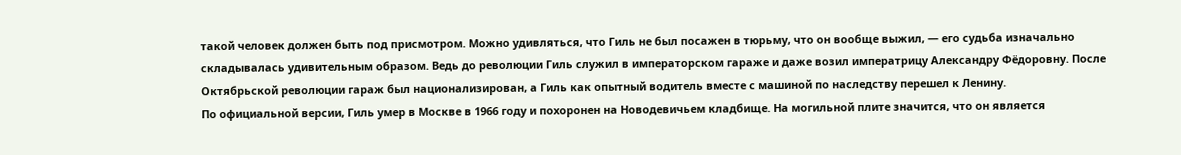такой человек должен быть под присмотром. Можно удивляться, что Гиль не был посажен в тюрьму, что он вообще выжил, — его судьба изначально складывалась удивительным образом. Ведь до революции Гиль служил в императорском гараже и даже возил императрицу Александру Фёдоровну. После Октябрьской революции гараж был национализирован, а Гиль как опытный водитель вместе с машиной по наследству перешел к Ленину.
По официальной версии, Гиль умер в Москве в 1966 году и похоронен на Новодевичьем кладбище. На могильной плите значится, что он является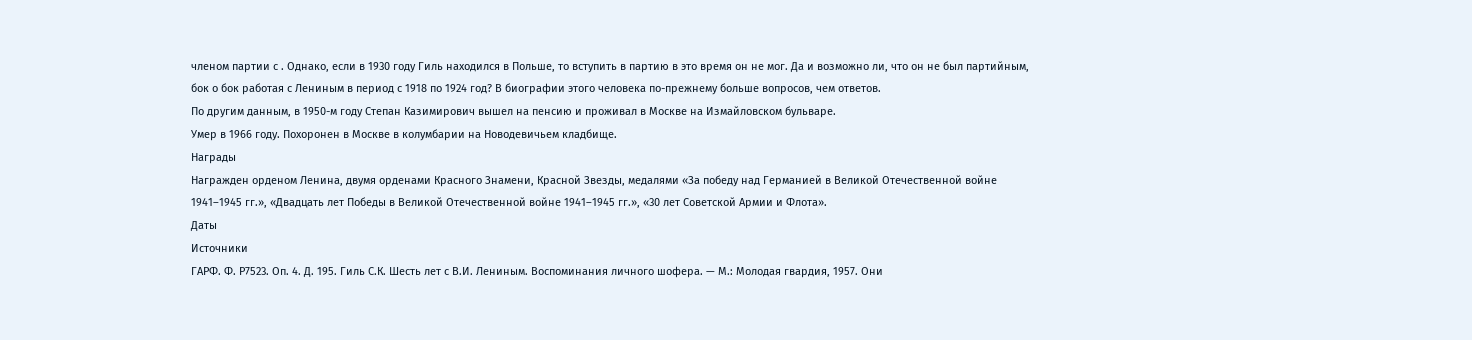членом партии с . Однако, если в 1930 году Гиль находился в Польше, то вступить в партию в это время он не мог. Да и возможно ли, что он не был партийным, бок о бок работая с Лениным в период с 1918 по 1924 год? В биографии этого человека по-прежнему больше вопросов, чем ответов.
По другим данным, в 1950-м году Степан Казимирович вышел на пенсию и проживал в Москве на Измайловском бульваре.
Умер в 1966 году. Похоронен в Москве в колумбарии на Новодевичьем кладбище.
Награды
Награжден орденом Ленина, двумя орденами Красного Знамени, Красной Звезды, медалями «За победу над Германией в Великой Отечественной войне 1941–1945 гг.», «Двадцать лет Победы в Великой Отечественной войне 1941–1945 гг.», «30 лет Советской Армии и Флота».
Даты
Источники
ГАРФ. Ф. Р7523. Оп. 4. Д. 195. Гиль С.К. Шесть лет с В.И. Лениным. Воспоминания личного шофера. — М.: Молодая гвардия, 1957. Они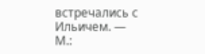встречались с Ильичем. — М.: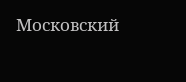Московский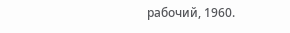рабочий, 1960.